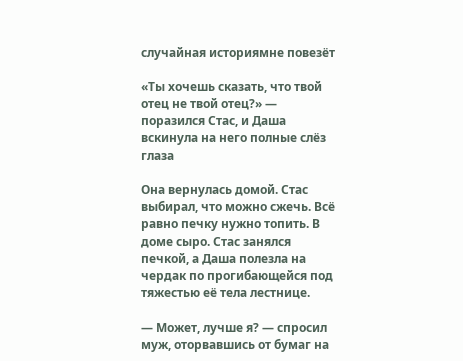случайная историямне повезёт

«Ты хочешь сказать, что твой отец не твой отец?» — поразился Стас, и Даша вскинула на него полные слёз глаза

Она вернулась домой. Стас выбирал, что можно сжечь. Всё равно печку нужно топить. В доме сыро. Стас занялся печкой, а Даша полезла на чердак по прогибающейся под тяжестью её тела лестнице.

— Может, лучше я? — спросил муж, оторвавшись от бумаг на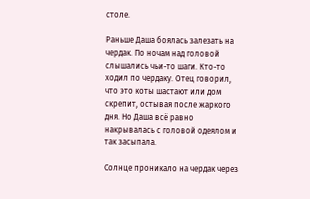столе.

Раньше Даша боялась залезать на чердак. По ночам над головой слышались чьи-то шаги. Кто-то ходил по чердаку. Отец говорил, что это коты шастают или дом скрепит, остывая после жаркого дня. Но Даша всё равно накрывалась с головой одеялом и так засыпала.

Солнце проникало на чердак через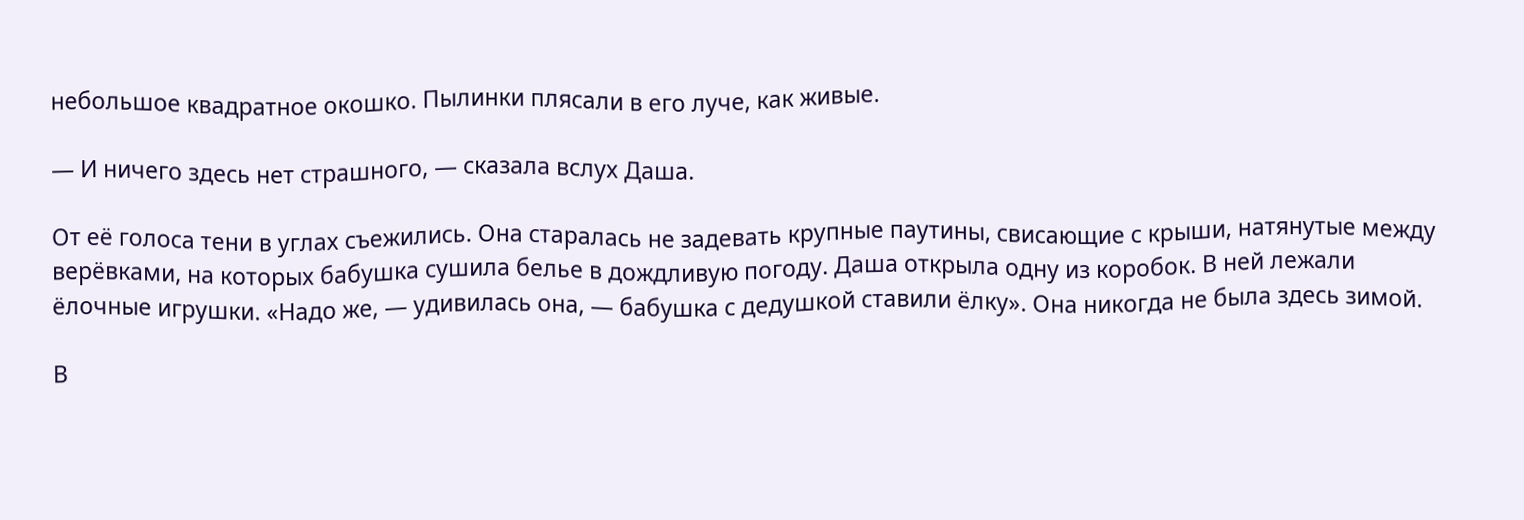небольшое квадратное окошко. Пылинки плясали в его луче, как живые.

— И ничего здесь нет страшного, — сказала вслух Даша.

От её голоса тени в углах съежились. Она старалась не задевать крупные паутины, свисающие с крыши, натянутые между верёвками, на которых бабушка сушила белье в дождливую погоду. Даша открыла одну из коробок. В ней лежали ёлочные игрушки. «Надо же, — удивилась она, — бабушка с дедушкой ставили ёлку». Она никогда не была здесь зимой.

В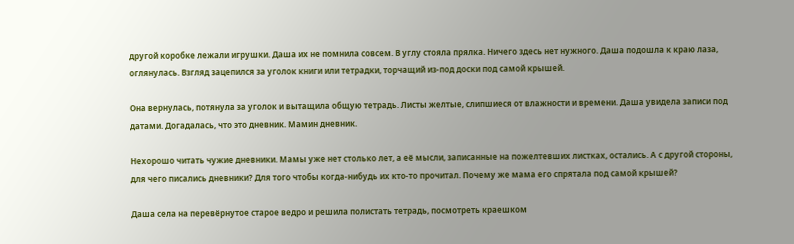другой коробке лежали игрушки. Даша их не помнила совсем. В углу стояла прялка. Ничего здесь нет нужного. Даша подошла к краю лаза, оглянулась. Взгляд зацепился за уголок книги или тетрадки, торчащий из-под доски под самой крышей.

Она вернулась, потянула за уголок и вытащила общую тетрадь. Листы желтые, слипшиеся от влажности и времени. Даша увидела записи под датами. Догадалась, что это дневник. Мамин дневник.

Нехорошо читать чужие дневники. Мамы уже нет столько лет, а её мысли, записанные на пожелтевших листках, остались. А с другой стороны, для чего писались дневники? Для того чтобы когда-нибудь их кто-то прочитал. Почему же мама его спрятала под самой крышей?

Даша села на перевёрнутое старое ведро и решила полистать тетрадь, посмотреть краешком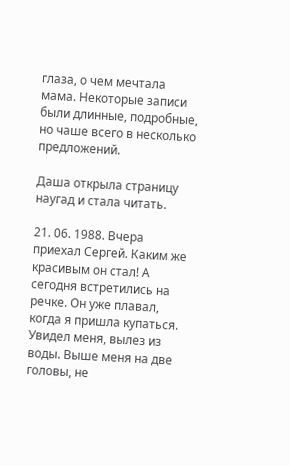глаза, о чем мечтала мама. Некоторые записи были длинные, подробные, но чаше всего в несколько предложений.

Даша открыла страницу наугад и стала читать.

21. 06. 1988. Вчера приехал Сергей. Каким же красивым он стал! А сегодня встретились на речке. Он уже плавал, когда я пришла купаться. Увидел меня, вылез из воды. Выше меня на две головы, не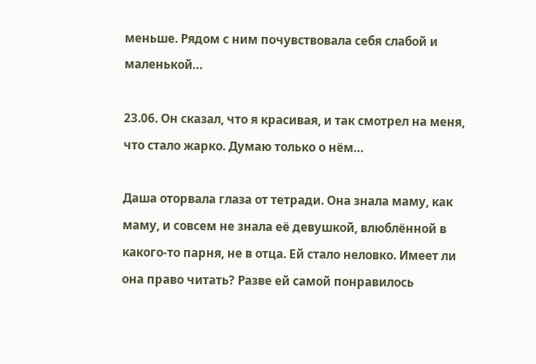меньше. Рядом с ним почувствовала себя слабой и маленькой…

23.06. Он сказал, что я красивая, и так смотрел на меня, что стало жарко. Думаю только о нём…

Даша оторвала глаза от тетради. Она знала маму, как маму, и совсем не знала её девушкой, влюблённой в какого-то парня, не в отца. Ей стало неловко. Имеет ли она право читать? Разве ей самой понравилось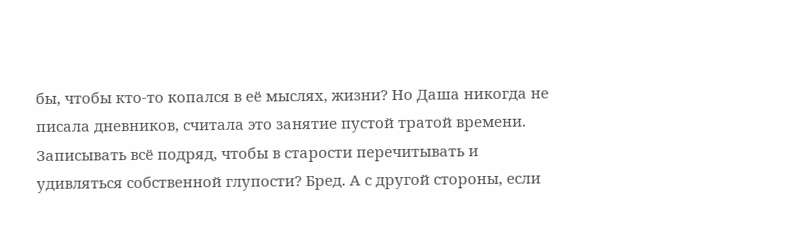бы, чтобы кто-то копался в её мыслях, жизни? Но Даша никогда не писала дневников, считала это занятие пустой тратой времени. Записывать всё подряд, чтобы в старости перечитывать и удивляться собственной глупости? Бред. А с другой стороны, если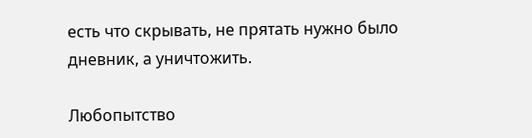есть что скрывать, не прятать нужно было дневник, а уничтожить.

Любопытство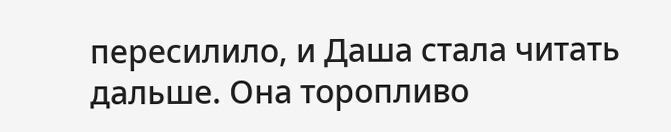пересилило, и Даша стала читать дальше. Она торопливо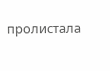пролистала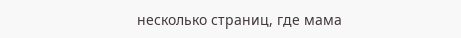несколько страниц, где мама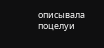описывала поцелуи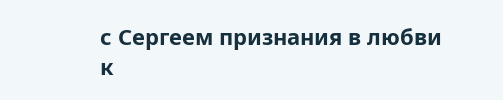с Сергеем признания в любви к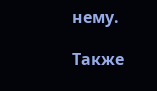нему.

Также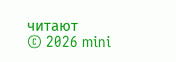читают
© 2026 mini